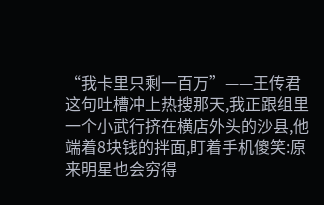“我卡里只剩一百万”——王传君这句吐槽冲上热搜那天,我正跟组里一个小武行挤在横店外头的沙县,他端着8块钱的拌面,盯着手机傻笑:原来明星也会穷得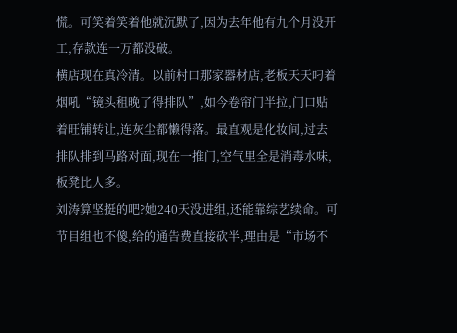慌。可笑着笑着他就沉默了,因为去年他有九个月没开工,存款连一万都没破。
横店现在真冷清。以前村口那家器材店,老板天天叼着烟吼“镜头租晚了得排队”,如今卷帘门半拉,门口贴着旺铺转让,连灰尘都懒得落。最直观是化妆间,过去排队排到马路对面,现在一推门,空气里全是消毒水味,板凳比人多。
刘涛算坚挺的吧?她240天没进组,还能靠综艺续命。可节目组也不傻,给的通告费直接砍半,理由是“市场不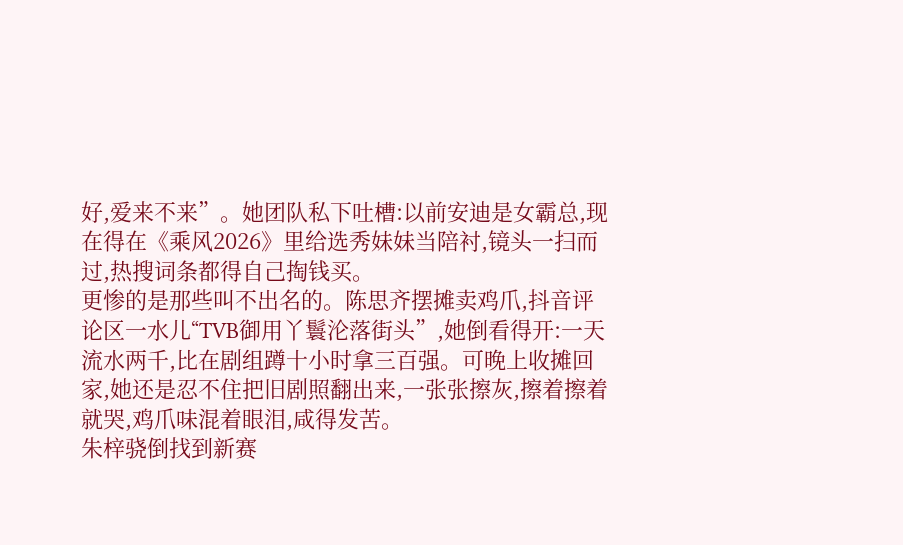好,爱来不来”。她团队私下吐槽:以前安迪是女霸总,现在得在《乘风2026》里给选秀妹妹当陪衬,镜头一扫而过,热搜词条都得自己掏钱买。
更惨的是那些叫不出名的。陈思齐摆摊卖鸡爪,抖音评论区一水儿“TVB御用丫鬟沦落街头”,她倒看得开:一天流水两千,比在剧组蹲十小时拿三百强。可晚上收摊回家,她还是忍不住把旧剧照翻出来,一张张擦灰,擦着擦着就哭,鸡爪味混着眼泪,咸得发苦。
朱梓骁倒找到新赛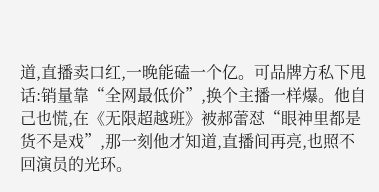道,直播卖口红,一晚能磕一个亿。可品牌方私下甩话:销量靠“全网最低价”,换个主播一样爆。他自己也慌,在《无限超越班》被郝蕾怼“眼神里都是货不是戏”,那一刻他才知道,直播间再亮,也照不回演员的光环。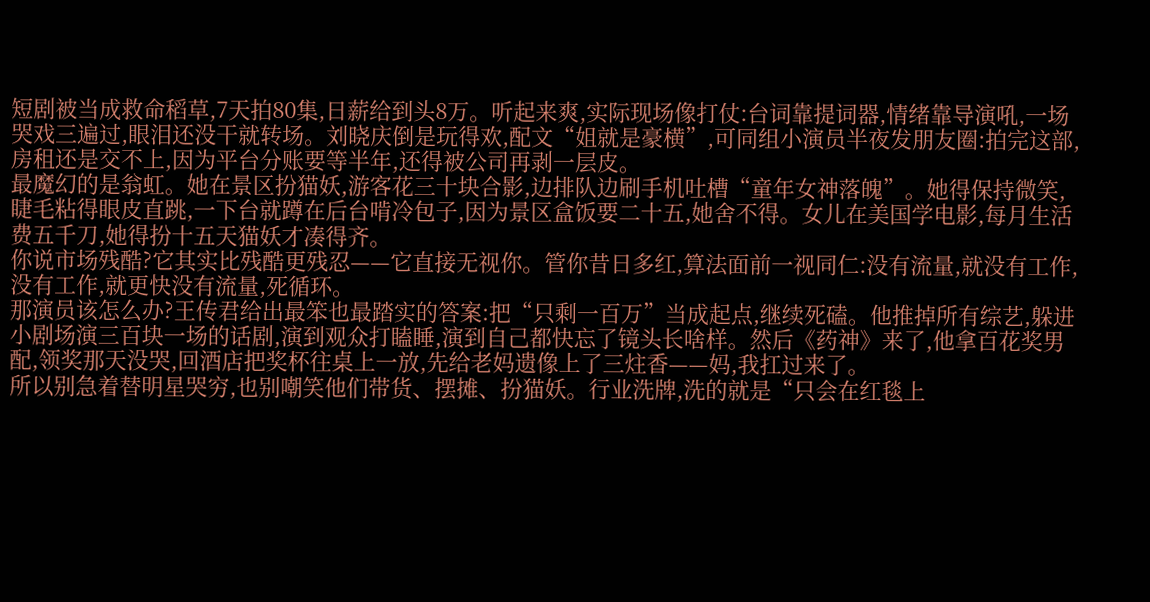短剧被当成救命稻草,7天拍80集,日薪给到头8万。听起来爽,实际现场像打仗:台词靠提词器,情绪靠导演吼,一场哭戏三遍过,眼泪还没干就转场。刘晓庆倒是玩得欢,配文“姐就是豪横”,可同组小演员半夜发朋友圈:拍完这部,房租还是交不上,因为平台分账要等半年,还得被公司再剥一层皮。
最魔幻的是翁虹。她在景区扮猫妖,游客花三十块合影,边排队边刷手机吐槽“童年女神落魄”。她得保持微笑,睫毛粘得眼皮直跳,一下台就蹲在后台啃冷包子,因为景区盒饭要二十五,她舍不得。女儿在美国学电影,每月生活费五千刀,她得扮十五天猫妖才凑得齐。
你说市场残酷?它其实比残酷更残忍——它直接无视你。管你昔日多红,算法面前一视同仁:没有流量,就没有工作,没有工作,就更快没有流量,死循环。
那演员该怎么办?王传君给出最笨也最踏实的答案:把“只剩一百万”当成起点,继续死磕。他推掉所有综艺,躲进小剧场演三百块一场的话剧,演到观众打瞌睡,演到自己都快忘了镜头长啥样。然后《药神》来了,他拿百花奖男配,领奖那天没哭,回酒店把奖杯往桌上一放,先给老妈遗像上了三炷香——妈,我扛过来了。
所以别急着替明星哭穷,也别嘲笑他们带货、摆摊、扮猫妖。行业洗牌,洗的就是“只会在红毯上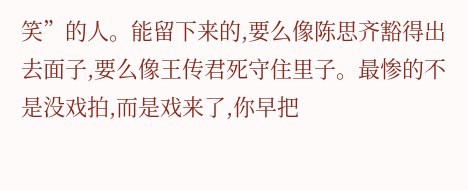笑”的人。能留下来的,要么像陈思齐豁得出去面子,要么像王传君死守住里子。最惨的不是没戏拍,而是戏来了,你早把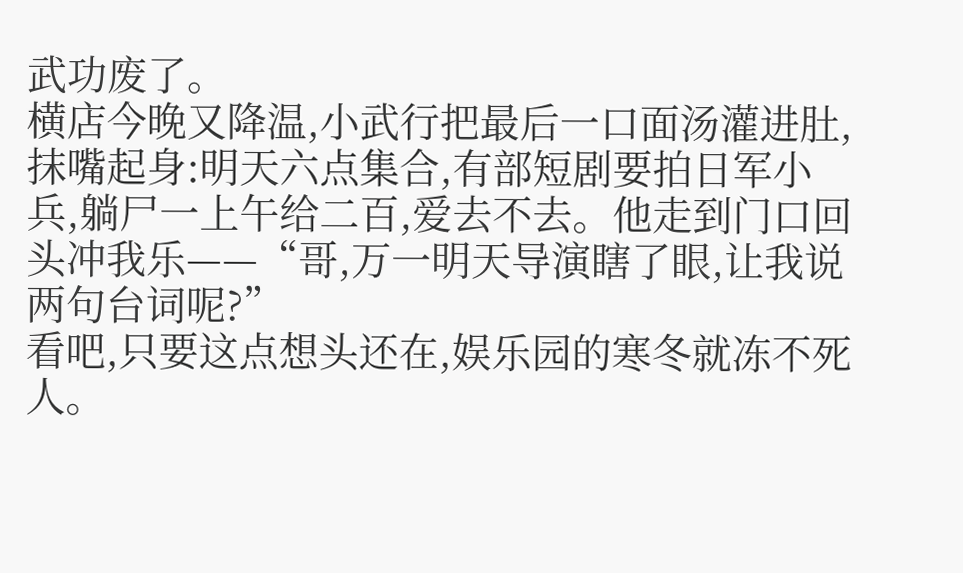武功废了。
横店今晚又降温,小武行把最后一口面汤灌进肚,抹嘴起身:明天六点集合,有部短剧要拍日军小兵,躺尸一上午给二百,爱去不去。他走到门口回头冲我乐——“哥,万一明天导演瞎了眼,让我说两句台词呢?”
看吧,只要这点想头还在,娱乐园的寒冬就冻不死人。